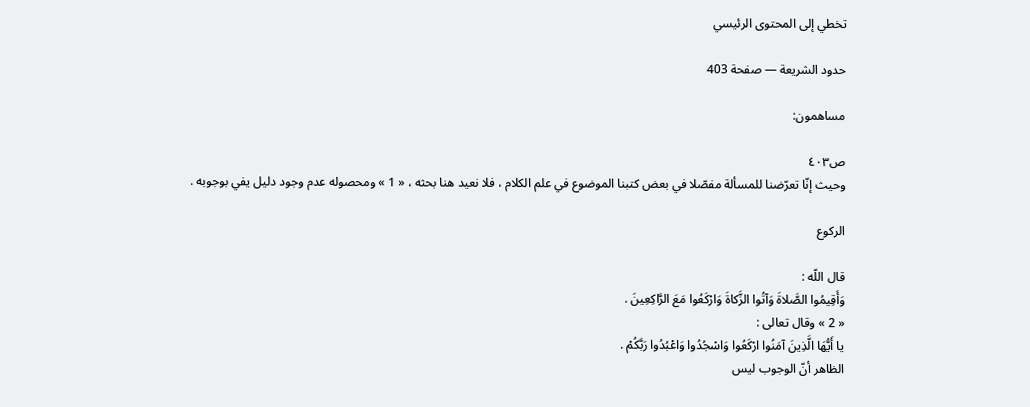تخطي إلى المحتوى الرئيسي

حدود الشريعة — صفحة 403

مساهمون:

ص٤٠٣
وحيث إنّا تعرّضنا للمسألة مفصّلا في بعض كتبنا الموضوع في علم الكلام ، فلا نعيد هنا بحثه ، « 1 » ومحصوله عدم وجود دليل يفي بوجوبه .

الركوع

قال اللّه :
وَأَقِيمُوا الصَّلاةَ وَآتُوا الزَّكاةَ وَارْكَعُوا مَعَ الرَّاكِعِينَ .
« 2 » وقال تعالى :
يا أَيُّهَا الَّذِينَ آمَنُوا ارْكَعُوا وَاسْجُدُوا وَاعْبُدُوا رَبَّكُمْ .
الظاهر أنّ الوجوب ليس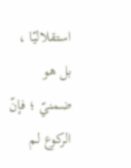استقلاليّا ، بل هو ضمنيّ ؛ فإنّ الركوع لم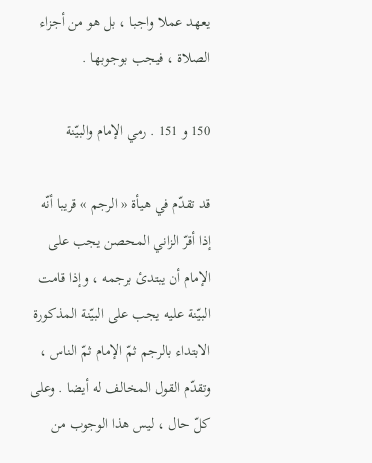يعهد عملا واجبا ، بل هو من أجزاء الصلاة ، فيجب بوجوبها .

150 و 151 . رمي الإمام والبيّنة

قد تقدّم في هيأة « الرجم » قريبا أنّه إذا أقرّ الزاني المحصن يجب على الإمام أن يبتدئ برجمه ، وإذا قامت البيّنة عليه يجب على البيّنة المذكورة الابتداء بالرجم ثمّ الإمام ثمّ الناس ، وتقدّم القول المخالف له أيضا . وعلى كلّ حال ، ليس هذا الوجوب من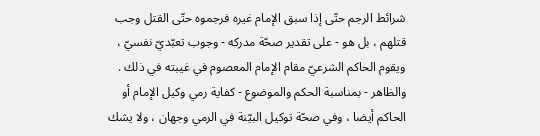شرائط الرجم حتّى إذا سبق الإمام غيره فرجموه حتّى القتل وجب قتلهم ، بل هو - على تقدير صحّة مدركه - وجوب تعبّديّ نفسيّ ، ويقوم الحاكم الشرعيّ مقام الإمام المعصوم في غيبته في ذلك . والظاهر - بمناسبة الحكم والموضوع - كفاية رمي وكيل الإمام أو الحاكم أيضا ، وفي صحّة توكيل البيّنة في الرمي وجهان ، ولا يشك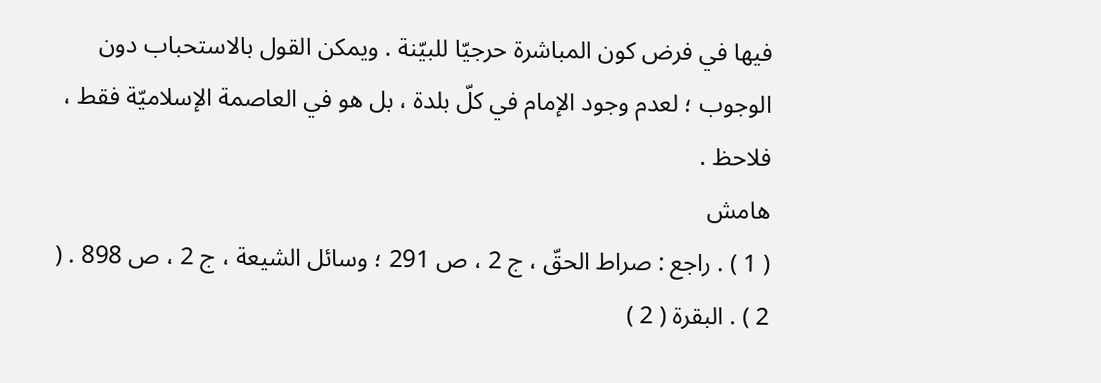فيها في فرض كون المباشرة حرجيّا للبيّنة . ويمكن القول بالاستحباب دون الوجوب ؛ لعدم وجود الإمام في كلّ بلدة ، بل هو في العاصمة الإسلاميّة فقط ، فلاحظ .
هامش
( 1 ) . راجع : صراط الحقّ ، ج 2 ، ص 291 ؛ وسائل الشيعة ، ج 2 ، ص 898 . ( 2 ) . البقرة ( 2 )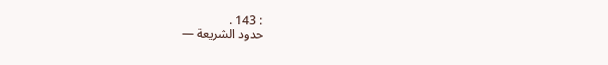: 143 .
حدود الشريعة —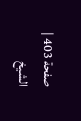صفحة 403 | الشيخ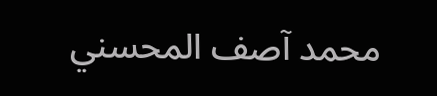محمد آصف المحسني